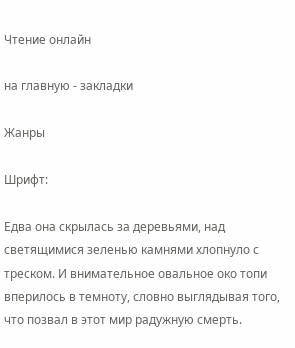Чтение онлайн

на главную - закладки

Жанры

Шрифт:

Едва она скрылась за деревьями, над светящимися зеленью камнями хлопнуло с треском. И внимательное овальное око топи вперилось в темноту, словно выглядывая того, что позвал в этот мир радужную смерть.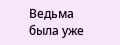Ведьма была уже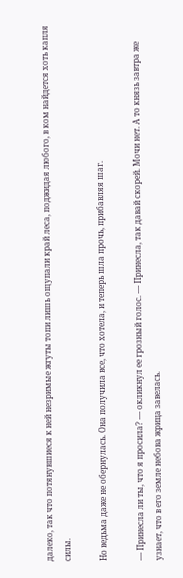далеко, так что потянувшиеся к ней незримые жгуты топи лишь ощупали край леса, поджидая любого, в ком найдется хоть капля силы.

Но ведьма даже не обернулась. Она получила все, что хотела, и теперь шла прочь, прибавляя шаг.

— Принесла ли ты, что я просила? — окликнул ее грозный голос. — Принесла, так давай скорей. Мочи нет. А то князь завтра же узнает, что в его земле небова жрица завелась.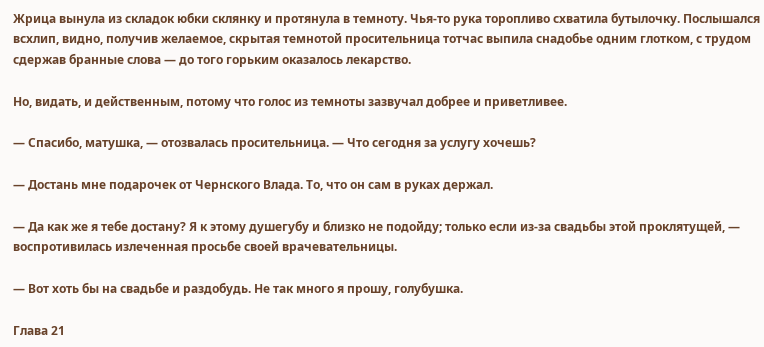Жрица вынула из складок юбки склянку и протянула в темноту. Чья-то рука торопливо схватила бутылочку. Послышался всхлип, видно, получив желаемое, скрытая темнотой просительница тотчас выпила снадобье одним глотком, с трудом сдержав бранные слова — до того горьким оказалось лекарство.

Но, видать, и действенным, потому что голос из темноты зазвучал добрее и приветливее.

— Спасибо, матушка, — отозвалась просительница. — Что сегодня за услугу хочешь?

— Достань мне подарочек от Чернского Влада. То, что он сам в руках держал.

— Да как же я тебе достану? Я к этому душегубу и близко не подойду; только если из-за свадьбы этой проклятущей, — воспротивилась излеченная просьбе своей врачевательницы.

— Вот хоть бы на свадьбе и раздобудь. Не так много я прошу, голубушка.

Глава 21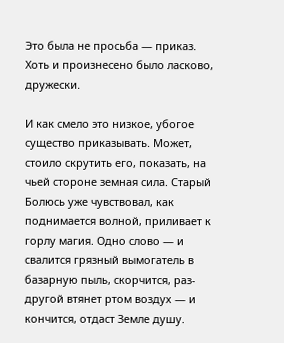Это была не просьба — приказ. Хоть и произнесено было ласково, дружески.

И как смело это низкое, убогое существо приказывать. Может, стоило скрутить его, показать, на чьей стороне земная сила. Старый Болюсь уже чувствовал, как поднимается волной, приливает к горлу магия. Одно слово — и свалится грязный вымогатель в базарную пыль, скорчится, раз-другой втянет ртом воздух — и кончится, отдаст Земле душу.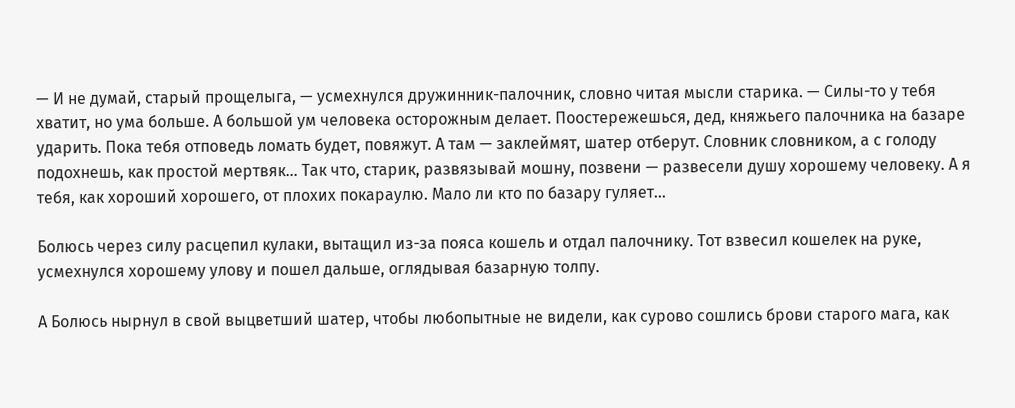— И не думай, старый прощелыга, — усмехнулся дружинник-палочник, словно читая мысли старика. — Силы-то у тебя хватит, но ума больше. А большой ум человека осторожным делает. Поостережешься, дед, княжьего палочника на базаре ударить. Пока тебя отповедь ломать будет, повяжут. А там — заклеймят, шатер отберут. Словник словником, а с голоду подохнешь, как простой мертвяк… Так что, старик, развязывай мошну, позвени — развесели душу хорошему человеку. А я тебя, как хороший хорошего, от плохих покараулю. Мало ли кто по базару гуляет…

Болюсь через силу расцепил кулаки, вытащил из-за пояса кошель и отдал палочнику. Тот взвесил кошелек на руке, усмехнулся хорошему улову и пошел дальше, оглядывая базарную толпу.

А Болюсь нырнул в свой выцветший шатер, чтобы любопытные не видели, как сурово сошлись брови старого мага, как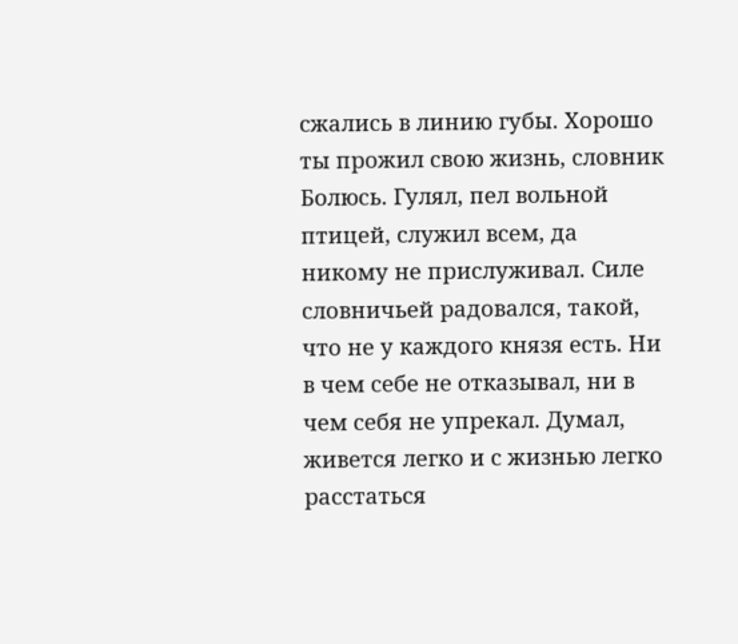сжались в линию губы. Хорошо ты прожил свою жизнь, словник Болюсь. Гулял, пел вольной птицей, служил всем, да никому не прислуживал. Силе словничьей радовался, такой, что не у каждого князя есть. Ни в чем себе не отказывал, ни в чем себя не упрекал. Думал, живется легко и с жизнью легко расстаться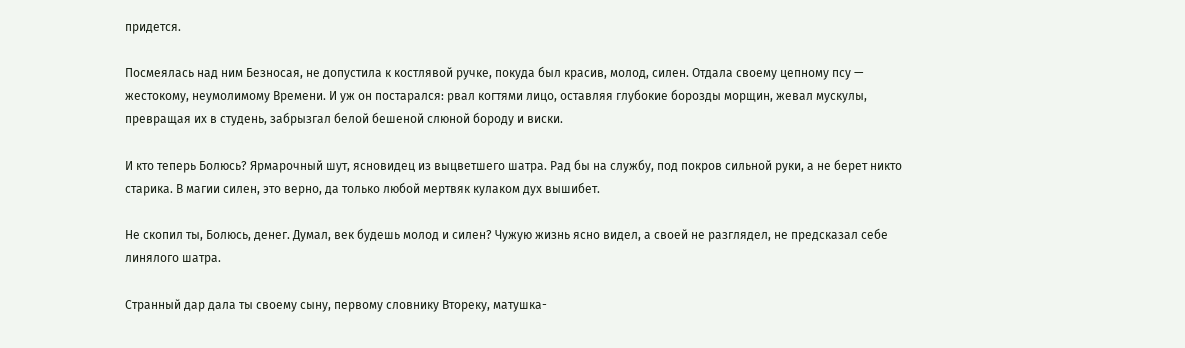придется.

Посмеялась над ним Безносая, не допустила к костлявой ручке, покуда был красив, молод, силен. Отдала своему цепному псу — жестокому, неумолимому Времени. И уж он постарался: рвал когтями лицо, оставляя глубокие борозды морщин, жевал мускулы, превращая их в студень, забрызгал белой бешеной слюной бороду и виски.

И кто теперь Болюсь? Ярмарочный шут, ясновидец из выцветшего шатра. Рад бы на службу, под покров сильной руки, а не берет никто старика. В магии силен, это верно, да только любой мертвяк кулаком дух вышибет.

Не скопил ты, Болюсь, денег. Думал, век будешь молод и силен? Чужую жизнь ясно видел, а своей не разглядел, не предсказал себе линялого шатра.

Странный дар дала ты своему сыну, первому словнику Втореку, матушка-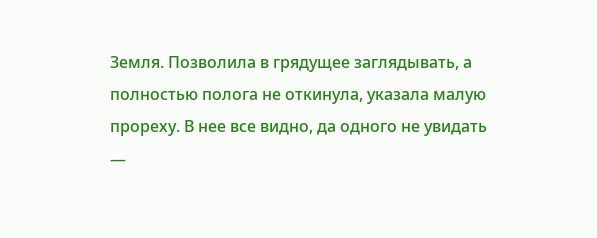Земля. Позволила в грядущее заглядывать, а полностью полога не откинула, указала малую прореху. В нее все видно, да одного не увидать —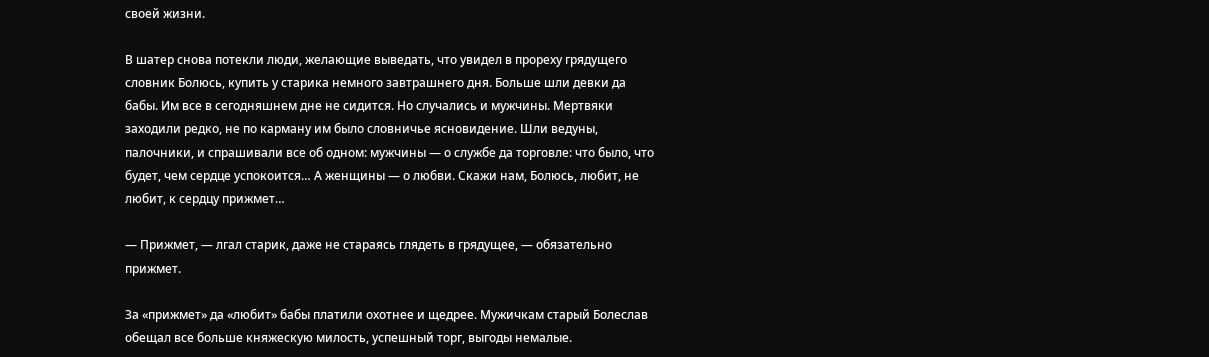своей жизни.

В шатер снова потекли люди, желающие выведать, что увидел в прореху грядущего словник Болюсь, купить у старика немного завтрашнего дня. Больше шли девки да бабы. Им все в сегодняшнем дне не сидится. Но случались и мужчины. Мертвяки заходили редко, не по карману им было словничье ясновидение. Шли ведуны, палочники, и спрашивали все об одном: мужчины — о службе да торговле: что было, что будет, чем сердце успокоится… А женщины — о любви. Скажи нам, Болюсь, любит, не любит, к сердцу прижмет…

— Прижмет, — лгал старик, даже не стараясь глядеть в грядущее, — обязательно прижмет.

За «прижмет» да «любит» бабы платили охотнее и щедрее. Мужичкам старый Болеслав обещал все больше княжескую милость, успешный торг, выгоды немалые.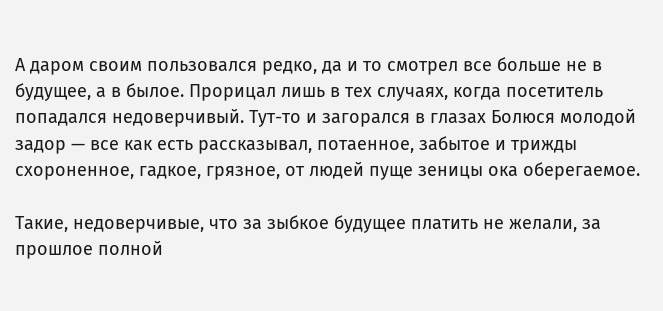А даром своим пользовался редко, да и то смотрел все больше не в будущее, а в былое. Прорицал лишь в тех случаях, когда посетитель попадался недоверчивый. Тут-то и загорался в глазах Болюся молодой задор — все как есть рассказывал, потаенное, забытое и трижды схороненное, гадкое, грязное, от людей пуще зеницы ока оберегаемое.

Такие, недоверчивые, что за зыбкое будущее платить не желали, за прошлое полной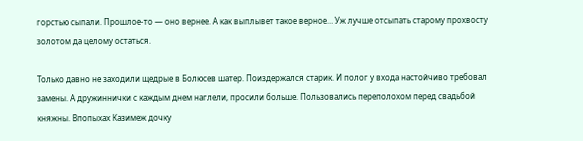горстью сыпали. Прошлое-то — оно вернее. А как выплывет такое верное… Уж лучше отсыпать старому прохвосту золотом да целому остаться.

Только давно не заходили щедрые в Болюсев шатер. Поиздержался старик. И полог у входа настойчиво требовал замены. А дружиннички с каждым днем наглели, просили больше. Пользовались переполохом перед свадьбой княжны. Впопыхах Казимеж дочку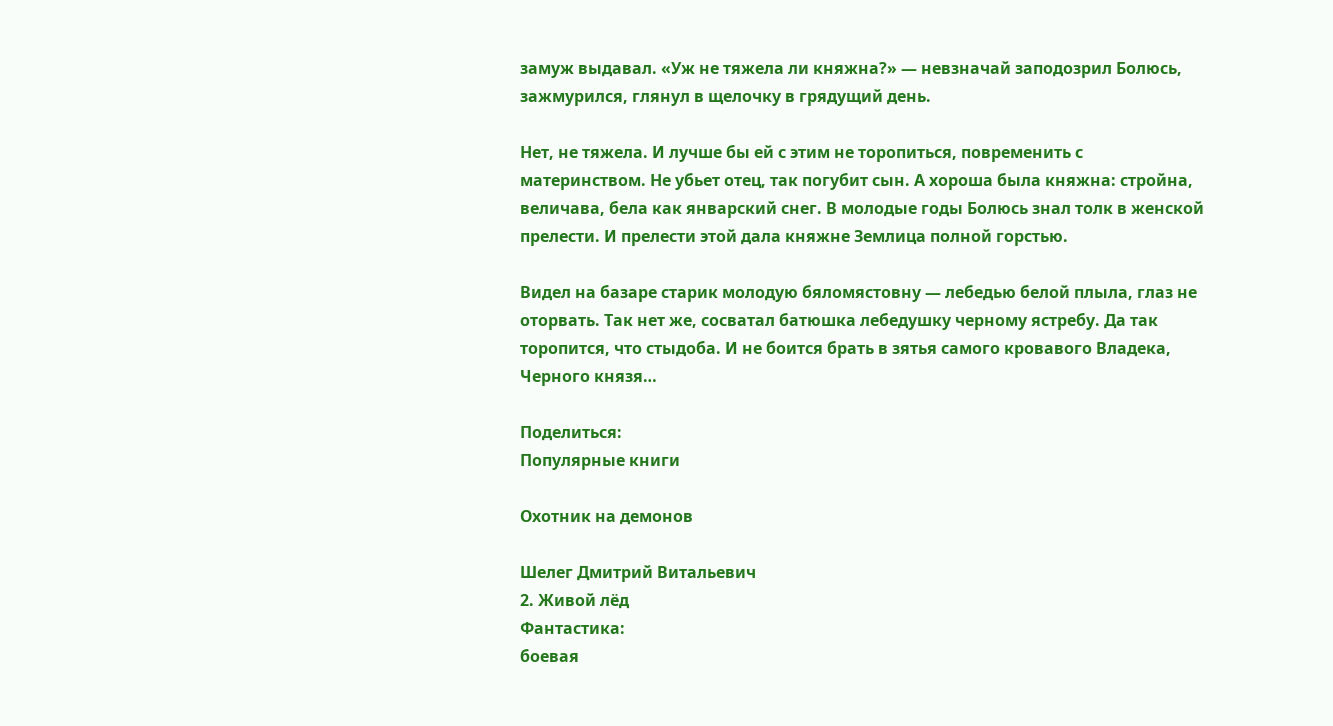замуж выдавал. «Уж не тяжела ли княжна?» — невзначай заподозрил Болюсь, зажмурился, глянул в щелочку в грядущий день.

Нет, не тяжела. И лучше бы ей с этим не торопиться, повременить с материнством. Не убьет отец, так погубит сын. А хороша была княжна: стройна, величава, бела как январский снег. В молодые годы Болюсь знал толк в женской прелести. И прелести этой дала княжне Землица полной горстью.

Видел на базаре старик молодую бяломястовну — лебедью белой плыла, глаз не оторвать. Так нет же, сосватал батюшка лебедушку черному ястребу. Да так торопится, что стыдоба. И не боится брать в зятья самого кровавого Владека, Черного князя…

Поделиться:
Популярные книги

Охотник на демонов

Шелег Дмитрий Витальевич
2. Живой лёд
Фантастика:
боевая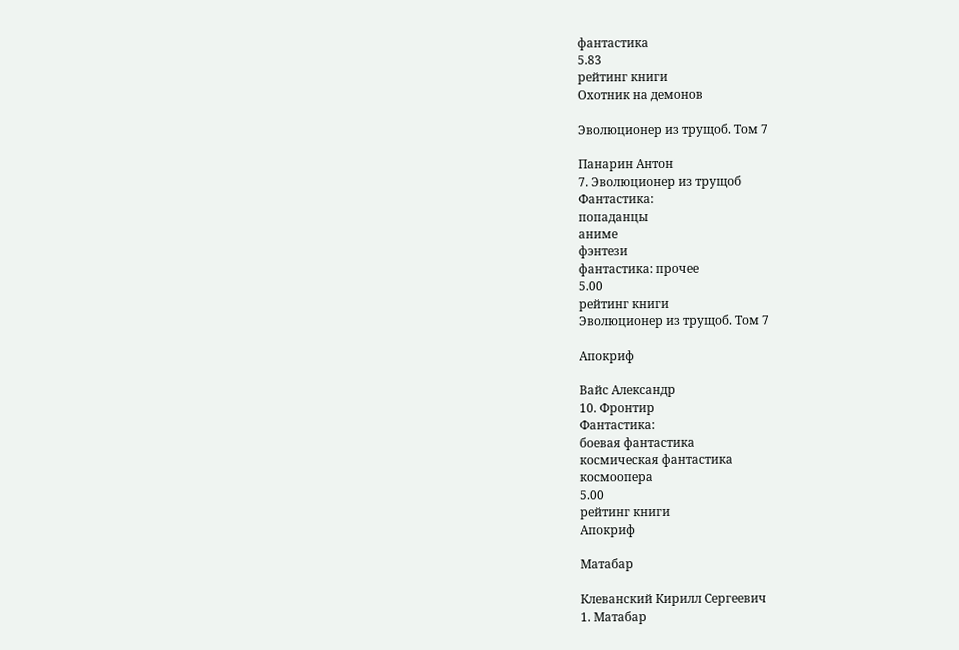фантастика
5.83
рейтинг книги
Охотник на демонов

Эволюционер из трущоб. Том 7

Панарин Антон
7. Эволюционер из трущоб
Фантастика:
попаданцы
аниме
фэнтези
фантастика: прочее
5.00
рейтинг книги
Эволюционер из трущоб. Том 7

Апокриф

Вайс Александр
10. Фронтир
Фантастика:
боевая фантастика
космическая фантастика
космоопера
5.00
рейтинг книги
Апокриф

Матабар

Клеванский Кирилл Сергеевич
1. Матабар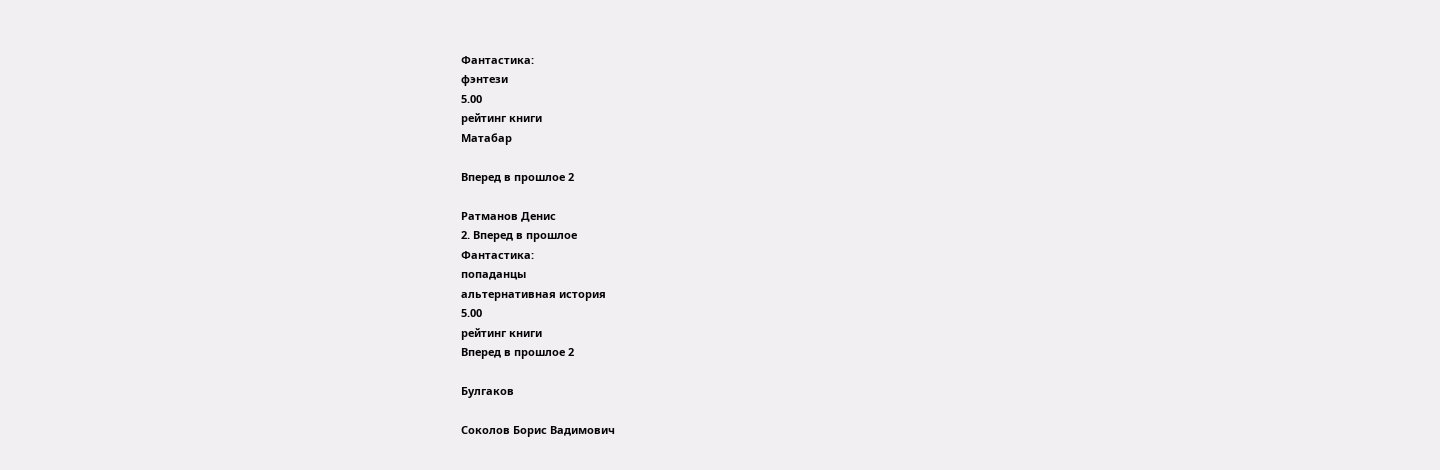Фантастика:
фэнтези
5.00
рейтинг книги
Матабар

Вперед в прошлое 2

Ратманов Денис
2. Вперед в прошлое
Фантастика:
попаданцы
альтернативная история
5.00
рейтинг книги
Вперед в прошлое 2

Булгаков

Соколов Борис Вадимович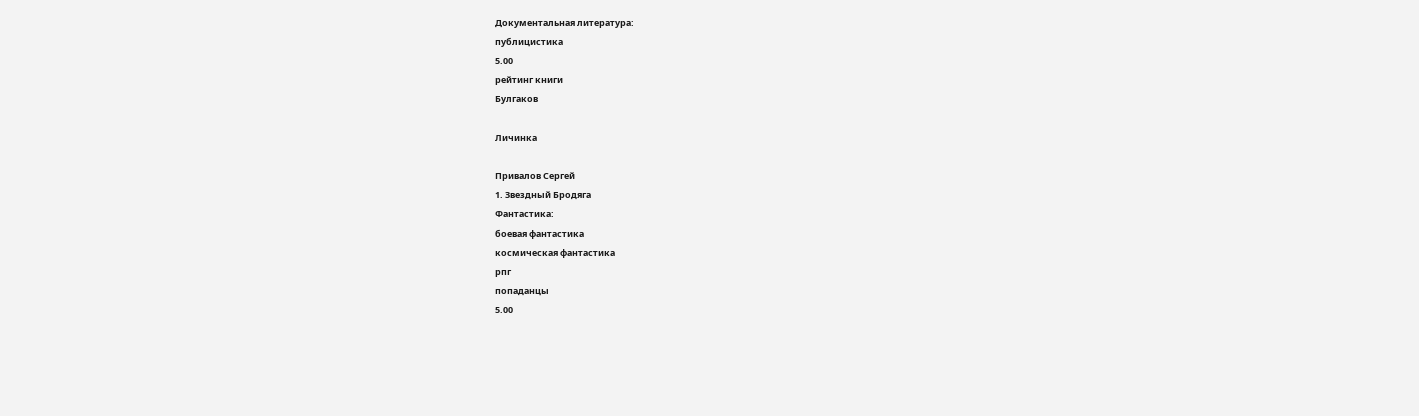Документальная литература:
публицистика
5.00
рейтинг книги
Булгаков

Личинка

Привалов Сергей
1. Звездный Бродяга
Фантастика:
боевая фантастика
космическая фантастика
рпг
попаданцы
5.00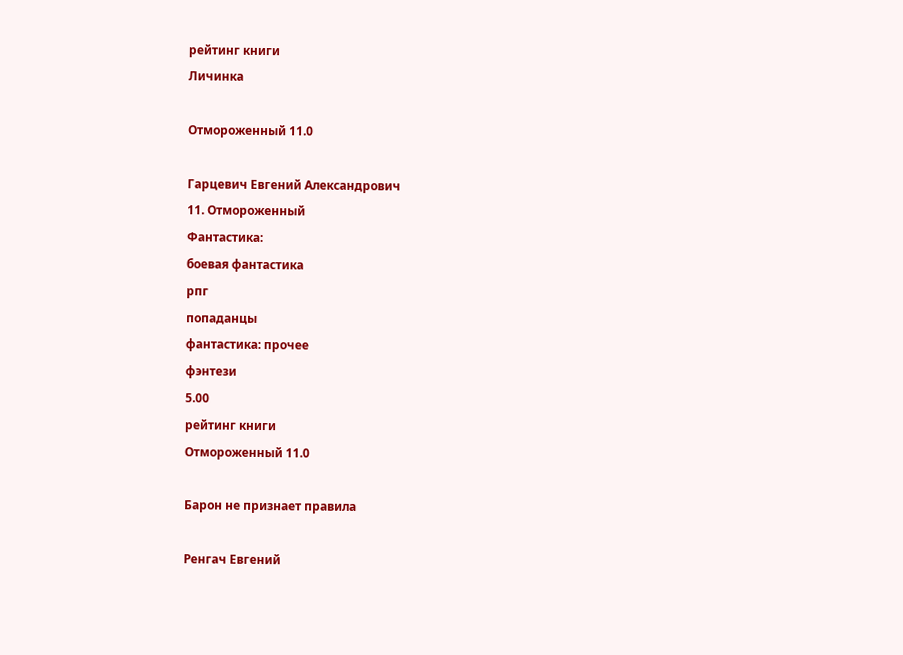рейтинг книги
Личинка

Отмороженный 11.0

Гарцевич Евгений Александрович
11. Отмороженный
Фантастика:
боевая фантастика
рпг
попаданцы
фантастика: прочее
фэнтези
5.00
рейтинг книги
Отмороженный 11.0

Барон не признает правила

Ренгач Евгений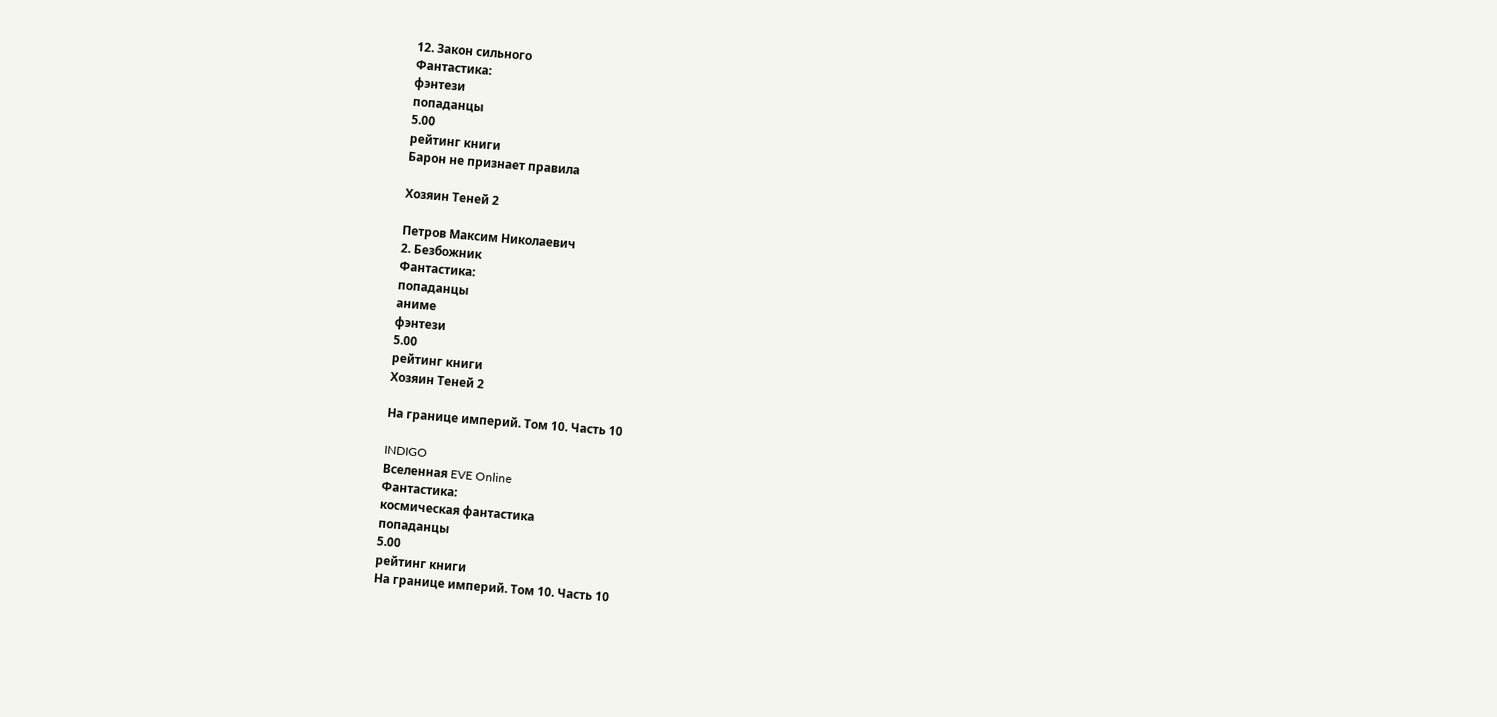12. Закон сильного
Фантастика:
фэнтези
попаданцы
5.00
рейтинг книги
Барон не признает правила

Хозяин Теней 2

Петров Максим Николаевич
2. Безбожник
Фантастика:
попаданцы
аниме
фэнтези
5.00
рейтинг книги
Хозяин Теней 2

На границе империй. Том 10. Часть 10

INDIGO
Вселенная EVE Online
Фантастика:
космическая фантастика
попаданцы
5.00
рейтинг книги
На границе империй. Том 10. Часть 10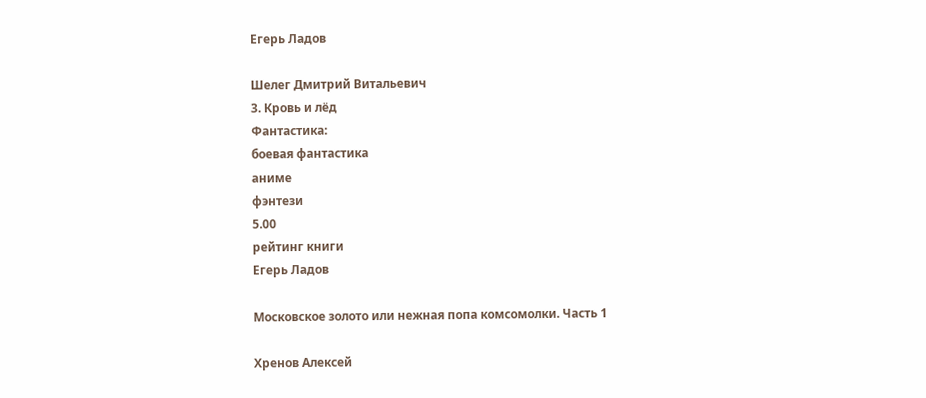Егерь Ладов

Шелег Дмитрий Витальевич
3. Кровь и лёд
Фантастика:
боевая фантастика
аниме
фэнтези
5.00
рейтинг книги
Егерь Ладов

Московское золото или нежная попа комсомолки. Часть 1

Хренов Алексей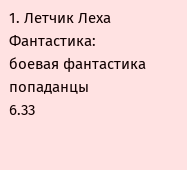1. Летчик Леха
Фантастика:
боевая фантастика
попаданцы
6.33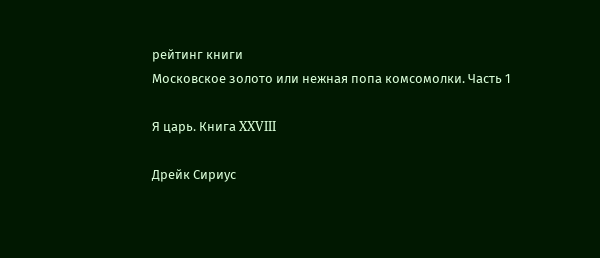рейтинг книги
Московское золото или нежная попа комсомолки. Часть 1

Я царь. Книга XXVIII

Дрейк Сириус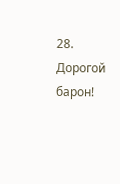28. Дорогой барон!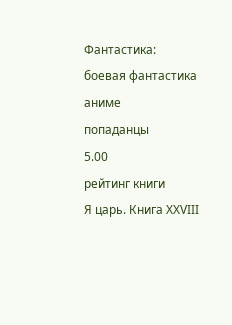Фантастика:
боевая фантастика
аниме
попаданцы
5.00
рейтинг книги
Я царь. Книга XXVIII